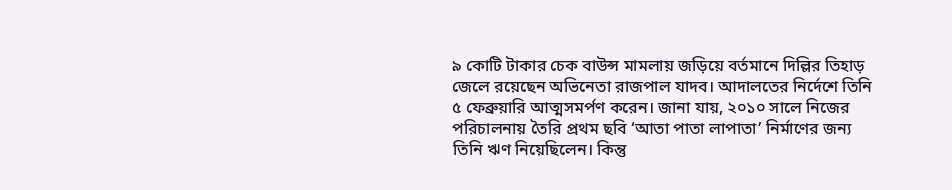৯ কোটি টাকার চেক বাউন্স মামলায় জড়িয়ে বর্তমানে দিল্লির তিহাড় জেলে রয়েছেন অভিনেতা রাজপাল যাদব। আদালতের নির্দেশে তিনি ৫ ফেব্রুয়ারি আত্মসমর্পণ করেন। জানা যায়, ২০১০ সালে নিজের পরিচালনায় তৈরি প্রথম ছবি ‘আতা পাতা লাপাতা’ নির্মাণের জন্য তিনি ঋণ নিয়েছিলেন। কিন্তু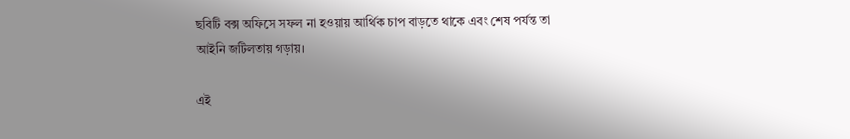ছবিটি বক্স অফিসে সফল না হওয়ায় আর্থিক চাপ বাড়তে থাকে এবং শেষ পর্যন্ত তা আইনি জটিলতায় গড়ায়।

এই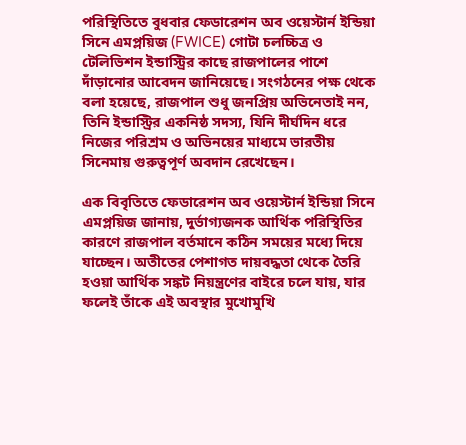পরিস্থিতিতে বুধবার ফেডারেশন অব ওয়েস্টার্ন ইন্ডিয়া সিনে এমপ্লয়িজ (FWICE) গোটা চলচ্চিত্র ও টেলিভিশন ইন্ডাস্ট্রির কাছে রাজপালের পাশে দাঁড়ানোর আবেদন জানিয়েছে। সংগঠনের পক্ষ থেকে বলা হয়েছে, রাজপাল শুধু জনপ্রিয় অভিনেতাই নন, তিনি ইন্ডাস্ট্রির একনিষ্ঠ সদস্য, যিনি দীর্ঘদিন ধরে নিজের পরিশ্রম ও অভিনয়ের মাধ্যমে ভারতীয় সিনেমায় গুরুত্বপূর্ণ অবদান রেখেছেন।

এক বিবৃতিতে ফেডারেশন অব ওয়েস্টার্ন ইন্ডিয়া সিনে এমপ্লয়িজ জানায়, দুর্ভাগ্যজনক আর্থিক পরিস্থিতির কারণে রাজপাল বর্তমানে কঠিন সময়ের মধ্যে দিয়ে যাচ্ছেন। অতীতের পেশাগত দায়বদ্ধতা থেকে তৈরি হওয়া আর্থিক সঙ্কট নিয়ন্ত্রণের বাইরে চলে যায়, যার ফলেই তাঁকে এই অবস্থার মুখোমুখি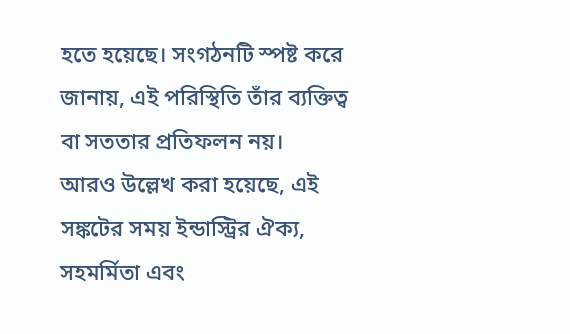হতে হয়েছে। সংগঠনটি স্পষ্ট করে জানায়, এই পরিস্থিতি তাঁর ব্যক্তিত্ব বা সততার প্রতিফলন নয়।
আরও উল্লেখ করা হয়েছে, এই সঙ্কটের সময় ইন্ডাস্ট্রির ঐক্য, সহমর্মিতা এবং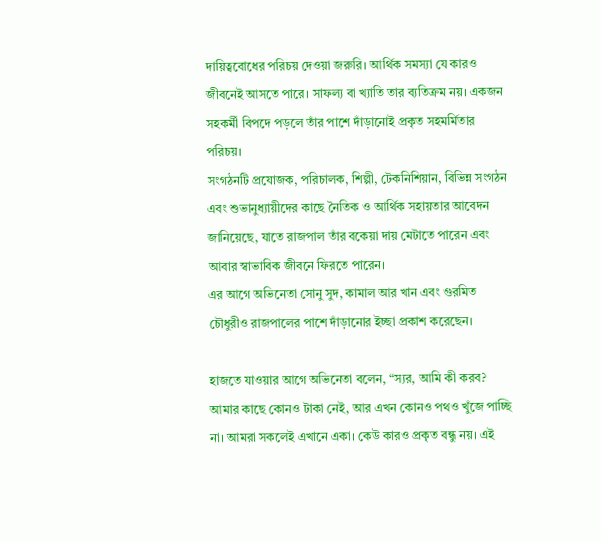দায়িত্ববোধের পরিচয় দেওয়া জরুরি। আর্থিক সমস্যা যে কারও জীবনেই আসতে পারে। সাফল্য বা খ্যাতি তার ব্যতিক্রম নয়। একজন সহকর্মী বিপদে পড়লে তাঁর পাশে দাঁড়ানোই প্রকৃত সহমর্মিতার পরিচয়।
সংগঠনটি প্রযোজক, পরিচালক, শিল্পী, টেকনিশিয়ান, বিভিন্ন সংগঠন এবং শুভানুধ্যায়ীদের কাছে নৈতিক ও আর্থিক সহায়তার আবেদন জানিয়েছে, যাতে রাজপাল তাঁর বকেয়া দায় মেটাতে পারেন এবং আবার স্বাভাবিক জীবনে ফিরতে পারেন।
এর আগে অভিনেতা সোনু সুদ, কামাল আর খান এবং গুরমিত চৌধুরীও রাজপালের পাশে দাঁড়ানোর ইচ্ছা প্রকাশ করেছেন।

হাজতে যাওয়ার আগে অভিনেতা বলেন, “স্যর, আমি কী করব? আমার কাছে কোনও টাকা নেই, আর এখন কোনও পথও খুঁজে পাচ্ছি না। আমরা সকলেই এখানে একা। কেউ কারও প্রকৃত বন্ধু নয়। এই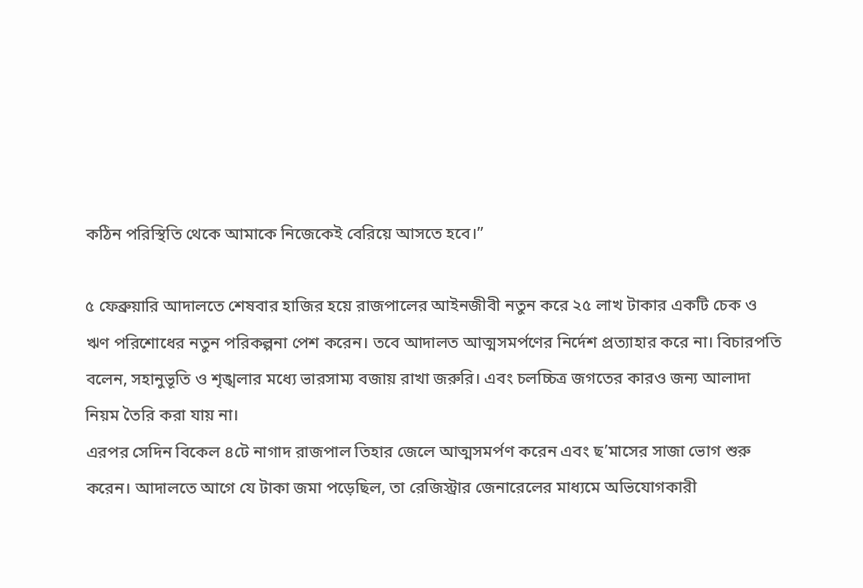কঠিন পরিস্থিতি থেকে আমাকে নিজেকেই বেরিয়ে আসতে হবে।”

৫ ফেব্রুয়ারি আদালতে শেষবার হাজির হয়ে রাজপালের আইনজীবী নতুন করে ২৫ লাখ টাকার একটি চেক ও ঋণ পরিশোধের নতুন পরিকল্পনা পেশ করেন। তবে আদালত আত্মসমর্পণের নির্দেশ প্রত্যাহার করে না। বিচারপতি বলেন, সহানুভূতি ও শৃঙ্খলার মধ্যে ভারসাম্য বজায় রাখা জরুরি। এবং চলচ্চিত্র জগতের কারও জন্য আলাদা নিয়ম তৈরি করা যায় না।
এরপর সেদিন বিকেল ৪টে নাগাদ রাজপাল তিহার জেলে আত্মসমর্পণ করেন এবং ছ’মাসের সাজা ভোগ শুরু করেন। আদালতে আগে যে টাকা জমা পড়েছিল, তা রেজিস্ট্রার জেনারেলের মাধ্যমে অভিযোগকারী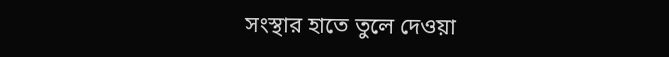সংস্থার হাতে তুলে দেওয়া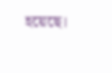হয়েছে।